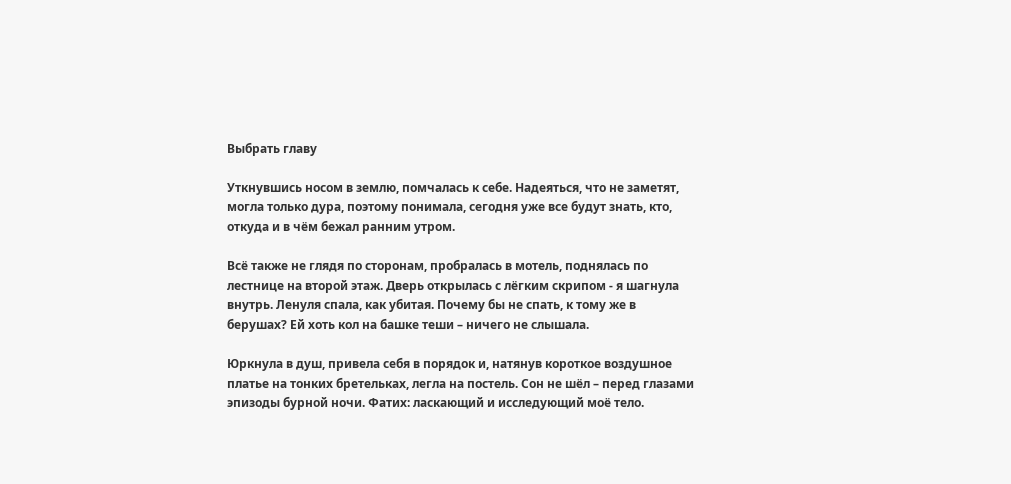Выбрать главу

Уткнувшись носом в землю, помчалась к себе. Надеяться, что не заметят, могла только дура, поэтому понимала, сегодня уже все будут знать, кто, откуда и в чём бежал ранним утром.

Всё также не глядя по сторонам, пробралась в мотель, поднялась по лестнице на второй этаж. Дверь открылась с лёгким скрипом - я шагнула внутрь. Ленуля спала, как убитая. Почему бы не спать, к тому же в берушах? Ей хоть кол на башке теши – ничего не слышала.

Юркнула в душ, привела себя в порядок и, натянув короткое воздушное платье на тонких бретельках, легла на постель. Сон не шёл – перед глазами эпизоды бурной ночи. Фатих: ласкающий и исследующий моё тело.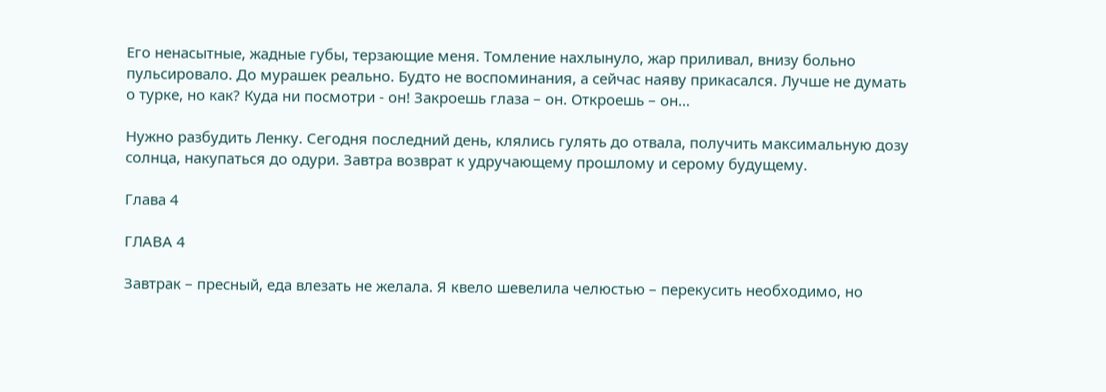Его ненасытные, жадные губы, терзающие меня. Томление нахлынуло, жар приливал, внизу больно пульсировало. До мурашек реально. Будто не воспоминания, а сейчас наяву прикасался. Лучше не думать о турке, но как? Куда ни посмотри - он! Закроешь глаза – он. Откроешь – он…

Нужно разбудить Ленку. Сегодня последний день, клялись гулять до отвала, получить максимальную дозу солнца, накупаться до одури. Завтра возврат к удручающему прошлому и серому будущему.

Глава 4

ГЛАВА 4

Завтрак – пресный, еда влезать не желала. Я квело шевелила челюстью – перекусить необходимо, но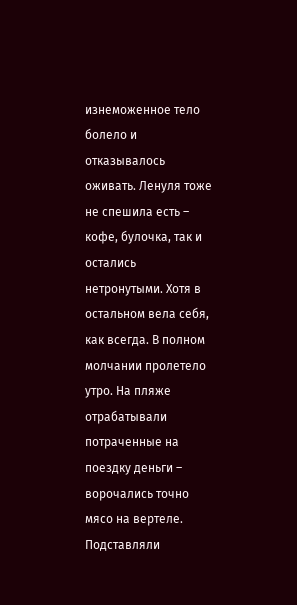изнеможенное тело болело и отказывалось оживать. Ленуля тоже не спешила есть – кофе, булочка, так и остались нетронутыми. Хотя в остальном вела себя, как всегда. В полном молчании пролетело утро. На пляже отрабатывали потраченные на поездку деньги – ворочались точно мясо на вертеле. Подставляли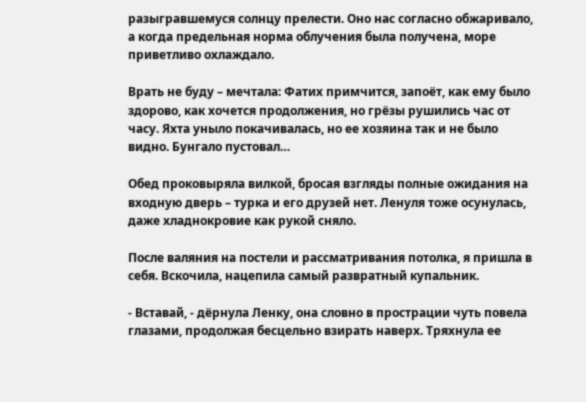разыгравшемуся солнцу прелести. Оно нас согласно обжаривало, а когда предельная норма облучения была получена, море приветливо охлаждало.

Врать не буду – мечтала: Фатих примчится, запоёт, как ему было здорово, как хочется продолжения, но грёзы рушились час от часу. Яхта уныло покачивалась, но ее хозяина так и не было видно. Бунгало пустовал…

Обед проковыряла вилкой, бросая взгляды полные ожидания на входную дверь – турка и его друзей нет. Ленуля тоже осунулась, даже хладнокровие как рукой сняло.

После валяния на постели и рассматривания потолка, я пришла в себя. Вскочила, нацепила самый развратный купальник.

- Вставай, - дёрнула Ленку, она словно в прострации чуть повела глазами, продолжая бесцельно взирать наверх. Тряхнула ее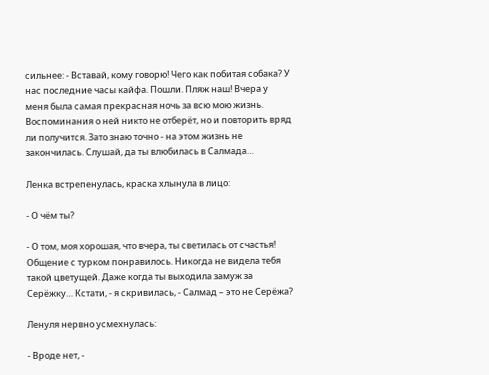сильнее: - Вставай, кому говорю! Чего как побитая собака? У нас последние часы кайфа. Пошли. Пляж наш! Вчера у меня была самая прекрасная ночь за всю мою жизнь. Воспоминания о ней никто не отберёт, но и повторить вряд ли получится. Зато знаю точно - на этом жизнь не закончилась. Слушай, да ты влюбилась в Салмада…

Ленка встрепенулась, краска хлынула в лицо:

- О чём ты?

- О том, моя хорошая, что вчера, ты светилась от счастья! Общение с турком понравилось. Никогда не видела тебя такой цветущей. Даже когда ты выходила замуж за Серёжку… Кстати, - я скривилась, - Салмад – это не Серёжа?

Ленуля нервно усмехнулась:

- Вроде нет, -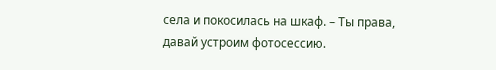села и покосилась на шкаф. – Ты права, давай устроим фотосессию.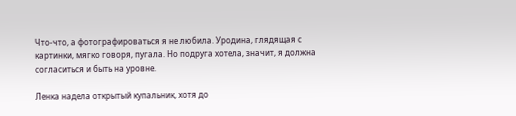Что-что, а фотографироваться я не любила. Уродина, глядящая с картинки, мягко говоря, пугала. Но подруга хотела, значит, я должна согласиться и быть на уровне.

Ленка надела открытый купальник, хотя до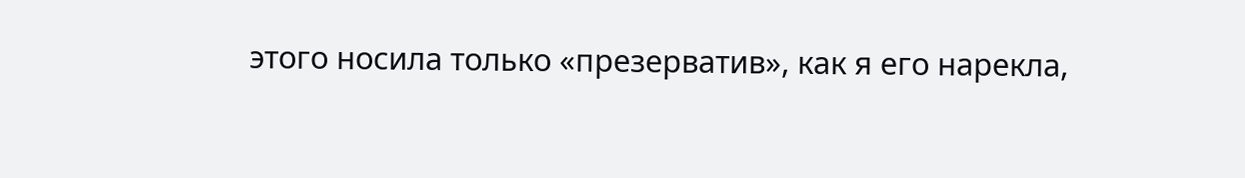этого носила только «презерватив», как я его нарекла,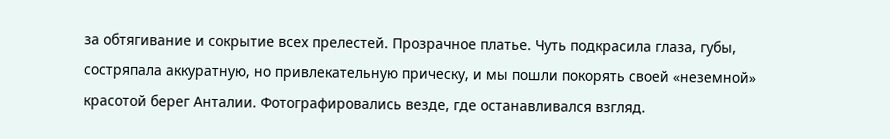за обтягивание и сокрытие всех прелестей. Прозрачное платье. Чуть подкрасила глаза, губы, состряпала аккуратную, но привлекательную прическу, и мы пошли покорять своей «неземной» красотой берег Анталии. Фотографировались везде, где останавливался взгляд.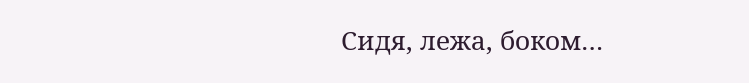Сидя, лежа, боком…